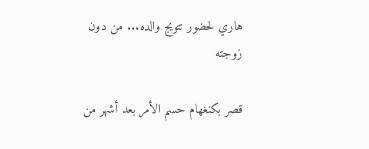هاري لحضور تتويج والده... من دون زوجته

قصر بكنغهام حسم الأمر بعد أشهر من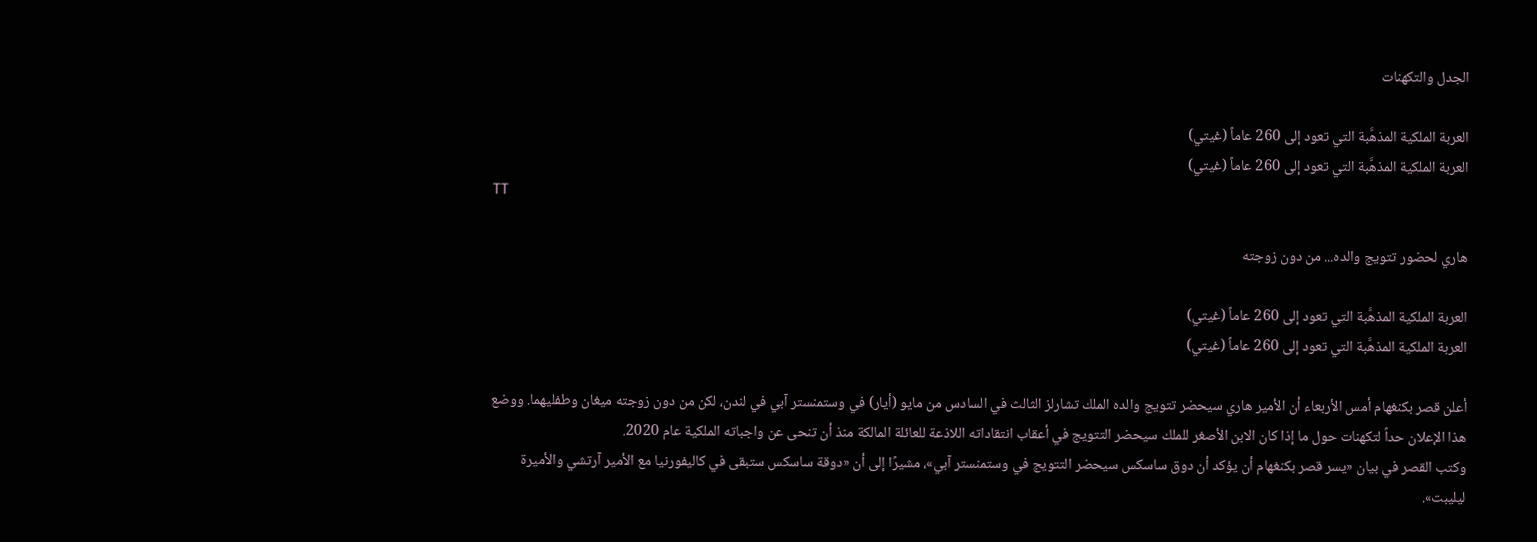الجدل والتكهنات

العربة الملكية المذهَّبة التي تعود إلى 260 عاماً (غيتي)
العربة الملكية المذهَّبة التي تعود إلى 260 عاماً (غيتي)
TT

هاري لحضور تتويج والده... من دون زوجته

العربة الملكية المذهَّبة التي تعود إلى 260 عاماً (غيتي)
العربة الملكية المذهَّبة التي تعود إلى 260 عاماً (غيتي)

أعلن قصر بكنغهام أمس الأربعاء أن الأمير هاري سيحضر تتويج والده الملك تشارلز الثالث في السادس من مايو (أيار) في وستمنستر آبي في لندن، لكن من دون زوجته ميغان وطفليهما. ووضع هذا الإعلان حداً لتكهنات حول ما إذا كان الابن الأصغر للملك سيحضر التتويج في أعقاب انتقاداته اللاذعة للعائلة المالكة منذ أن تنحى عن واجباته الملكية عام 2020.
وكتب القصر في بيان «يسر قصر بكنغهام أن يؤكد أن دوق ساسكس سيحضر التتويج في وستمنستر آبي»، مشيرًا إلى أن «دوقة ساسكس ستبقى في كاليفورنيا مع الأمير آرتشي والأميرة ليليبت».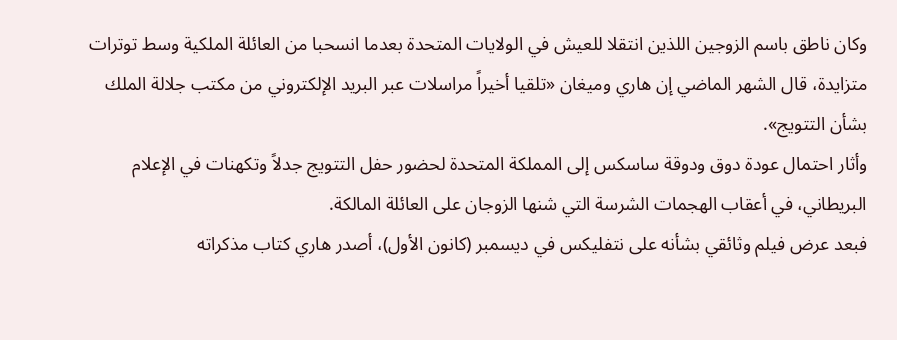وكان ناطق باسم الزوجين اللذين انتقلا للعيش في الولايات المتحدة بعدما انسحبا من العائلة الملكية وسط توترات متزايدة، قال الشهر الماضي إن هاري وميغان «تلقيا أخيراً مراسلات عبر البريد الإلكتروني من مكتب جلالة الملك بشأن التتويج».
وأثار احتمال عودة دوق ودوقة ساسكس إلى المملكة المتحدة لحضور حفل التتويج جدلاً وتكهنات في الإعلام البريطاني، في أعقاب الهجمات الشرسة التي شنها الزوجان على العائلة المالكة.
فبعد عرض فيلم وثائقي بشأنه على نتفليكس في ديسمبر (كانون الأول)، أصدر هاري كتاب مذكراته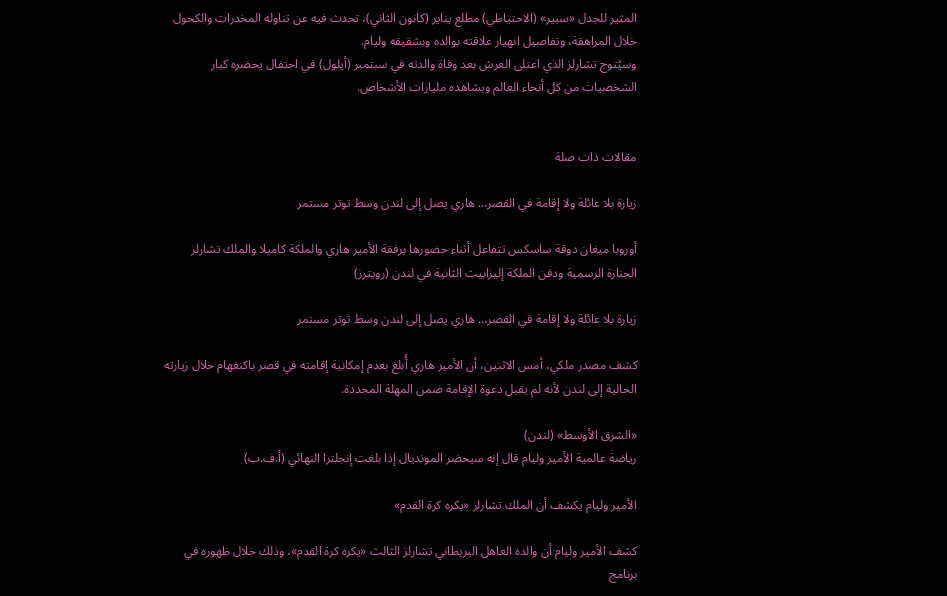المثير للجدل «سبير» (الاحتياطي) مطلع يناير (كانون الثاني)، تحدث فيه عن تناوله المخدرات والكحول خلال المراهقة، وتفاصيل انهيار علاقته بوالده وبشقيقه وليام.
وسيُتوج تشارلز الذي اعتلى العرش بعد وفاة والدته في سبتمبر (أيلول) في احتفال يحضره كبار الشخصيات من كل أنحاء العالم ويشاهده مليارات الأشخاص.


مقالات ذات صلة

زيارة بلا عائلة ولا إقامة في القصر… هاري يصل إلى لندن وسط توتر مستمر

أوروبا ميغان دوقة ساسكس تتفاعل أثناء حضورها برفقة الأمير هاري والملكة كاميلا والملك تشارلز الجنازة الرسمية ودفن الملكة إليزابيث الثانية في لندن (رويترز)

زيارة بلا عائلة ولا إقامة في القصر… هاري يصل إلى لندن وسط توتر مستمر

كشف مصدر ملكي، أمس الاثنين، أن الأمير هاري أُبلغ بعدم إمكانية إقامته في قصر باكنغهام خلال زيارته الحالية إلى لندن لأنه لم يقبل دعوة الإقامة ضمن المهلة المحددة.

«الشرق الأوسط» (لندن)
رياضة عالمية الأمير وليام قال إنه سيحضر المونديال إذا بلغت إنجلترا النهائي (أ.ف.ب)

الأمير وليام يكشف أن الملك تشارلز «يكره كرة القدم»

كشف الأمير وليام أن والده العاهل البريطاني تشارلز الثالث «يكره كرة القدم»، وذلك خلال ظهوره في برنامج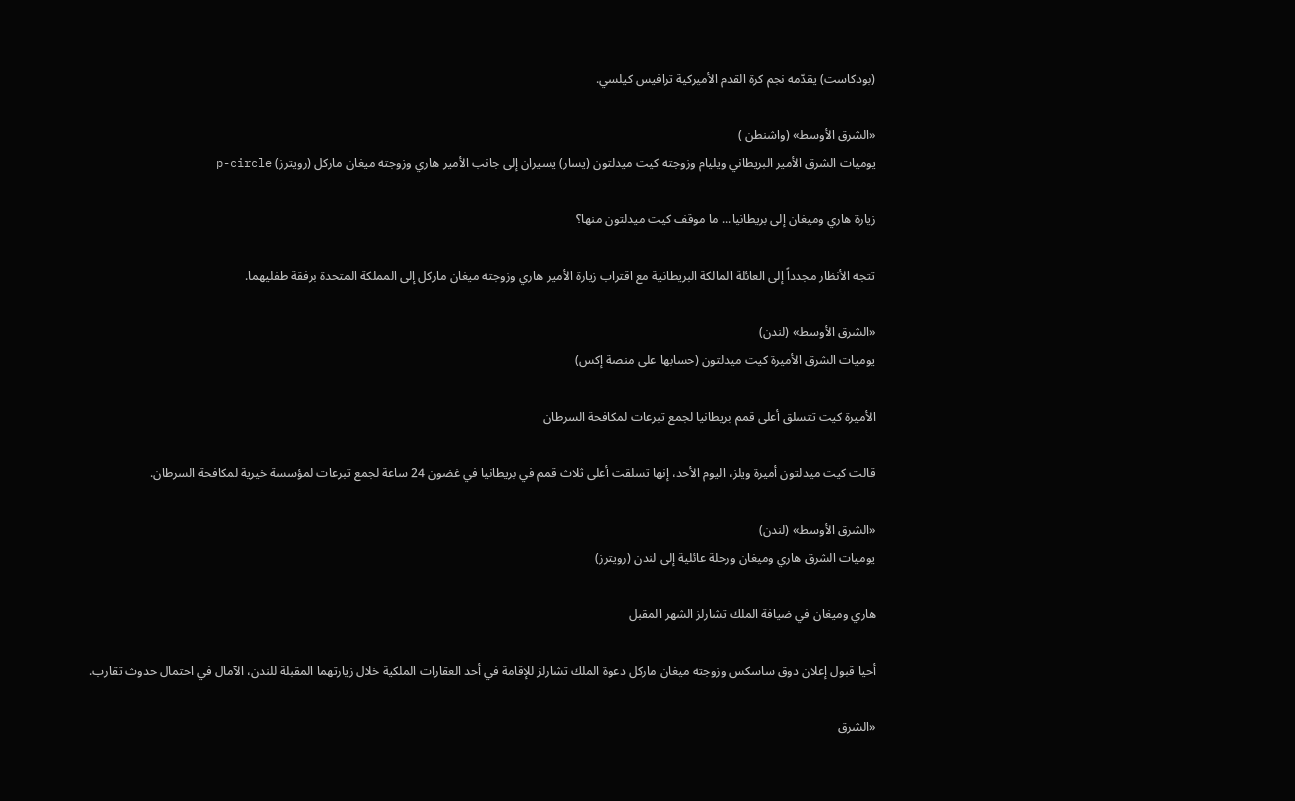(بودكاست) يقدّمه نجم كرة القدم الأميركية ترافيس كيلسي.

«الشرق الأوسط» (واشنطن )
يوميات الشرق الأمير البريطاني ويليام وزوجته كيت ميدلتون (يسار) يسيران إلى جانب الأمير هاري وزوجته ميغان ماركل (رويترز) p-circle

زيارة هاري وميغان إلى بريطانيا... ما موقف كيت ميدلتون منها؟

تتجه الأنظار مجدداً إلى العائلة المالكة البريطانية مع اقتراب زيارة الأمير هاري وزوجته ميغان ماركل إلى المملكة المتحدة برفقة طفليهما.

«الشرق الأوسط» (لندن)
يوميات الشرق الأميرة كيت ميدلتون (حسابها على منصة إكس)

الأميرة كيت تتسلق أعلى قمم بريطانيا لجمع تبرعات لمكافحة السرطان

قالت كيت ميدلتون أميرة ويلز، اليوم الأحد، إنها تسلقت أعلى ثلاث قمم في بريطانيا في غضون 24 ساعة لجمع تبرعات لمؤسسة خيرية لمكافحة السرطان.

«الشرق الأوسط» (لندن)
يوميات الشرق هاري وميغان ورحلة عائلية إلى لندن (رويترز)

هاري وميغان في ضيافة الملك تشارلز الشهر المقبل

أحيا قبول إعلان دوق ساسكس وزوجته ميغان ماركل دعوة الملك تشارلز للإقامة في أحد العقارات الملكية خلال زيارتهما المقبلة للندن، الآمال في احتمال حدوث تقارب.

«الشرق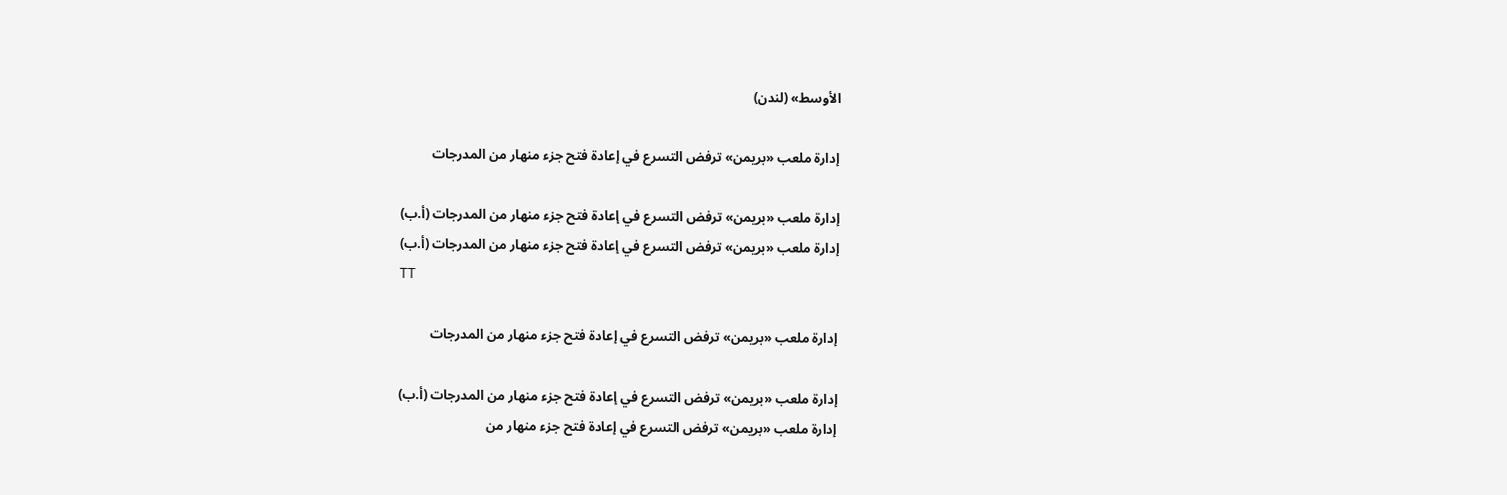الأوسط» (لندن)

إدارة ملعب «بريمن» ترفض التسرع في إعادة فتح جزء منهار من المدرجات

إدارة ملعب «بريمن» ترفض التسرع في إعادة فتح جزء منهار من المدرجات (أ.ب)
إدارة ملعب «بريمن» ترفض التسرع في إعادة فتح جزء منهار من المدرجات (أ.ب)
TT

إدارة ملعب «بريمن» ترفض التسرع في إعادة فتح جزء منهار من المدرجات

إدارة ملعب «بريمن» ترفض التسرع في إعادة فتح جزء منهار من المدرجات (أ.ب)
إدارة ملعب «بريمن» ترفض التسرع في إعادة فتح جزء منهار من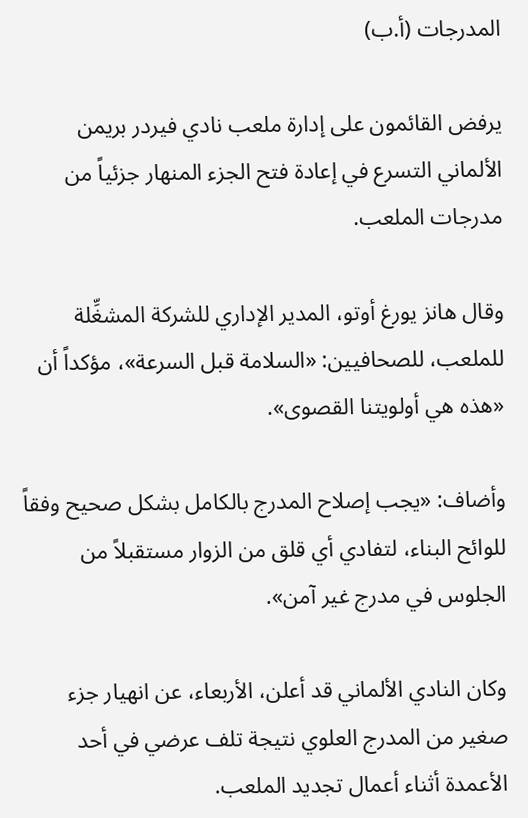المدرجات (أ.ب)

يرفض القائمون على إدارة ملعب نادي فيردر بريمن الألماني التسرع في إعادة فتح الجزء المنهار جزئياً من مدرجات الملعب.

وقال هانز يورغ أوتو، المدير الإداري للشركة المشغِّلة للملعب، للصحافيين: «السلامة قبل السرعة»، مؤكداً أن «هذه هي أولويتنا القصوى».

وأضاف: «يجب إصلاح المدرج بالكامل بشكل صحيح وفقاً للوائح البناء، لتفادي أي قلق من الزوار مستقبلاً من الجلوس في مدرج غير آمن».

وكان النادي الألماني قد أعلن، الأربعاء، عن انهيار جزء صغير من المدرج العلوي نتيجة تلف عرضي في أحد الأعمدة أثناء أعمال تجديد الملعب.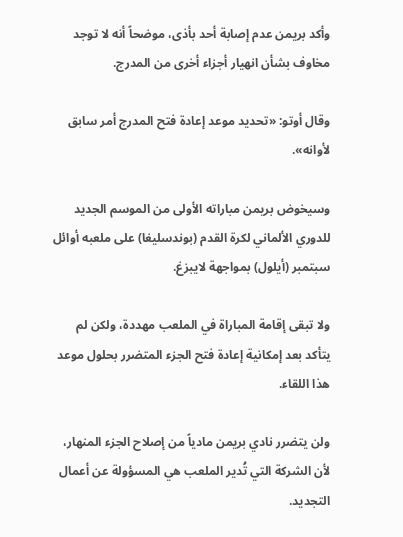وأكد بريمن عدم إصابة أحد بأذى، موضحاً أنه لا توجد مخاوف بشأن انهيار أجزاء أخرى من المدرج.

وقال أوتو: «تحديد موعد إعادة فتح المدرج أمر سابق لأوانه».

وسيخوض بريمن مباراته الأولى من الموسم الجديد للدوري الألماني لكرة القدم (بوندسليغا) على ملعبه أوائل سبتمبر (أيلول) بمواجهة لايبزغ.

ولا تبقى إقامة المباراة في الملعب مهددة، ولكن لم يتأكد بعد إمكانية إعادة فتح الجزء المتضرر بحلول موعد هذا اللقاء.

ولن يتضرر نادي بريمن مادياً من إصلاح الجزء المنهار، لأن الشركة التي تُدير الملعب هي المسؤولة عن أعمال التجديد.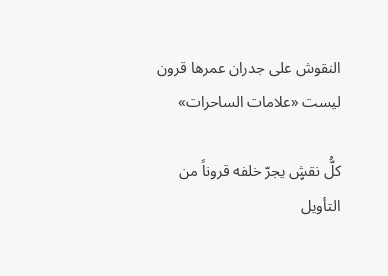النقوش على جدران عمرها قرون ليست «علامات الساحرات»

كلُّ نقشٍ يجرّ خلفه قروناً من التأويل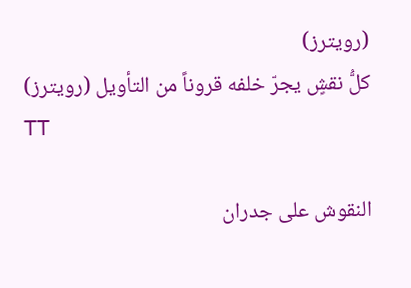(رويترز)
كلُّ نقشٍ يجرّ خلفه قروناً من التأويل (رويترز)
TT

النقوش على جدران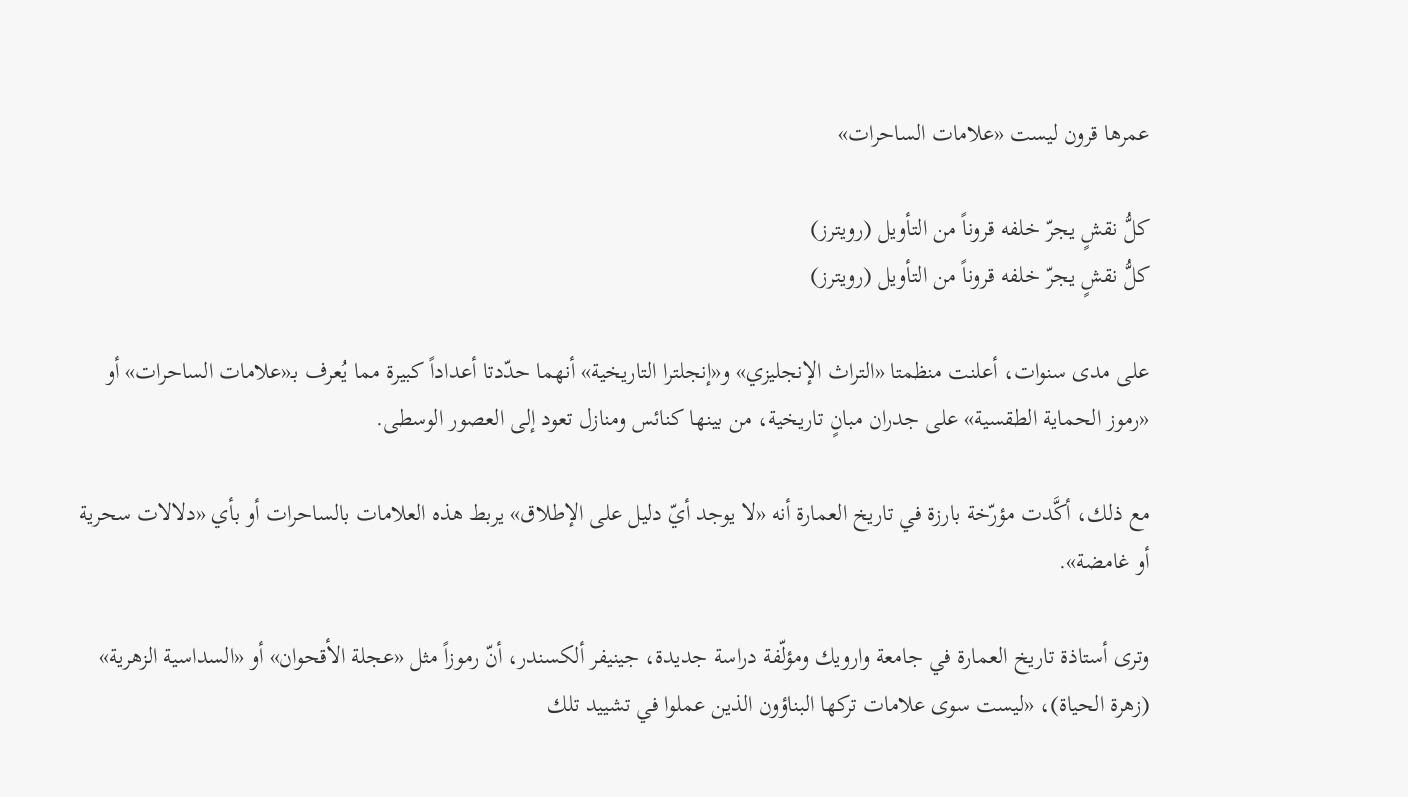عمرها قرون ليست «علامات الساحرات»

كلُّ نقشٍ يجرّ خلفه قروناً من التأويل (رويترز)
كلُّ نقشٍ يجرّ خلفه قروناً من التأويل (رويترز)

على مدى سنوات، أعلنت منظمتا «التراث الإنجليزي» و«إنجلترا التاريخية» أنهما حدّدتا أعداداً كبيرة مما يُعرف بـ«علامات الساحرات» أو «رموز الحماية الطقسية» على جدران مبانٍ تاريخية، من بينها كنائس ومنازل تعود إلى العصور الوسطى.

مع ذلك، أكَّدت مؤرّخة بارزة في تاريخ العمارة أنه «لا يوجد أيّ دليل على الإطلاق» يربط هذه العلامات بالساحرات أو بأي «دلالات سحرية أو غامضة».

وترى أستاذة تاريخ العمارة في جامعة وارويك ومؤلّفة دراسة جديدة، جينيفر ألكسندر، أنّ رموزاً مثل «عجلة الأقحوان» أو «السداسية الزهرية» (زهرة الحياة)، «ليست سوى علامات تركها البناؤون الذين عملوا في تشييد تلك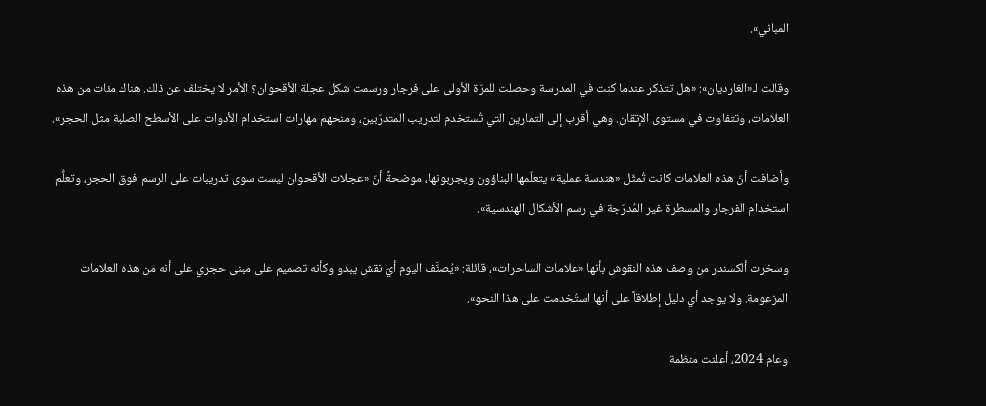المباني».

وقالت لـ«الغارديان»: «هل تتذكر عندما كنت في المدرسة وحصلت للمرّة الأولى على فرجار ورسمت شكل عجلة الأقحوان؟ الأمر لا يختلف عن ذلك. هناك مئات من هذه العلامات، وتتفاوت في مستوى الإتقان. وهي أقرب إلى التمارين التي تُستخدم لتدريب المتدرّبين، ومنحهم مهارات استخدام الأدوات على الأسطح الصلبة مثل الحجر».

وأضافت أنّ هذه العلامات كانت تُمثّل «هندسة عملية» يتعلّمها البناؤون ويجربونها، موضحةً أنّ «عجلات الأقحوان ليست سوى تدريبات على الرسم فوق الحجر، وتعلُّم استخدام الفرجار والمسطرة غير المُدرّجة في رسم الأشكال الهندسية».

وسخرت ألكسندر من وصف هذه النقوش بأنها «علامات الساحرات»، قائلة: «يُصنَّف اليوم أيّ نقش يبدو وكأنه تصميم على مبنى حجري على أنه من هذه العلامات المزعومة. ولا يوجد أي دليل إطلاقاً على أنها استُخدمت على هذا النحو».

وعام 2024، أعلنت منظمة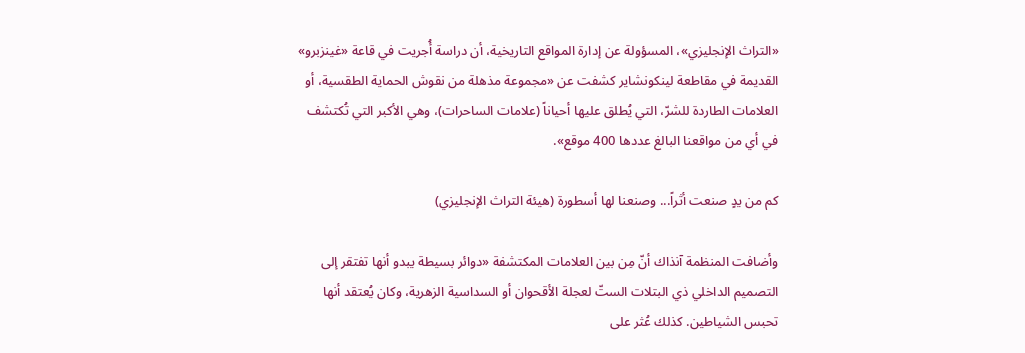«التراث الإنجليزي»، المسؤولة عن إدارة المواقع التاريخية، أن دراسة أُجريت في قاعة «غينزبرو» القديمة في مقاطعة لينكونشاير كشفت عن «مجموعة مذهلة من نقوش الحماية الطقسية، أو العلامات الطاردة للشرّ، التي يُطلق عليها أحياناً (علامات الساحرات)، وهي الأكبر التي تُكتشف في أي من مواقعنا البالغ عددها 400 موقع».

كم من يدٍ صنعت أثراً... وصنعنا لها أسطورة (هيئة التراث الإنجليزي)

وأضافت المنظمة آنذاك أنّ مِن بين العلامات المكتشفة «دوائر بسيطة يبدو أنها تفتقر إلى التصميم الداخلي ذي البتلات الستّ لعجلة الأقحوان أو السداسية الزهرية، وكان يُعتقد أنها تحبس الشياطين. كذلك عُثر على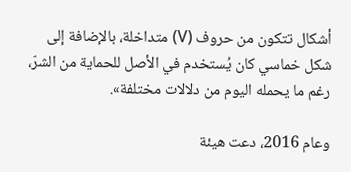أشكال تتكون من حروف (V) متداخلة، بالإضافة إلى شكل خماسي كان يُستخدم في الأصل للحماية من الشرّ، رغم ما يحمله اليوم من دلالات مختلفة».

وعام 2016، دعت هيئة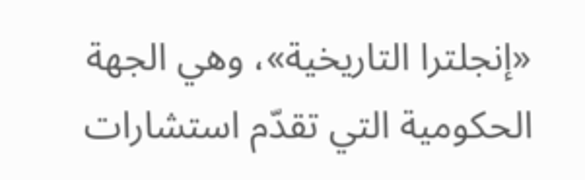«إنجلترا التاريخية»، وهي الجهة الحكومية التي تقدّم استشارات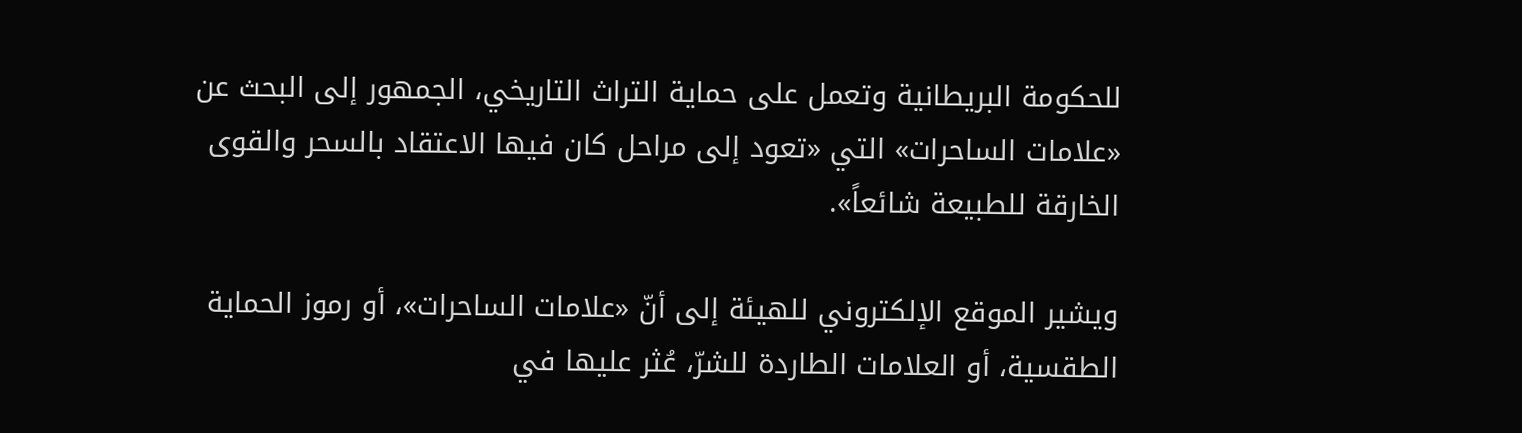للحكومة البريطانية وتعمل على حماية التراث التاريخي، الجمهور إلى البحث عن «علامات الساحرات» التي «تعود إلى مراحل كان فيها الاعتقاد بالسحر والقوى الخارقة للطبيعة شائعاً».

ويشير الموقع الإلكتروني للهيئة إلى أنّ «علامات الساحرات»، أو رموز الحماية الطقسية، أو العلامات الطاردة للشرّ، عُثر عليها في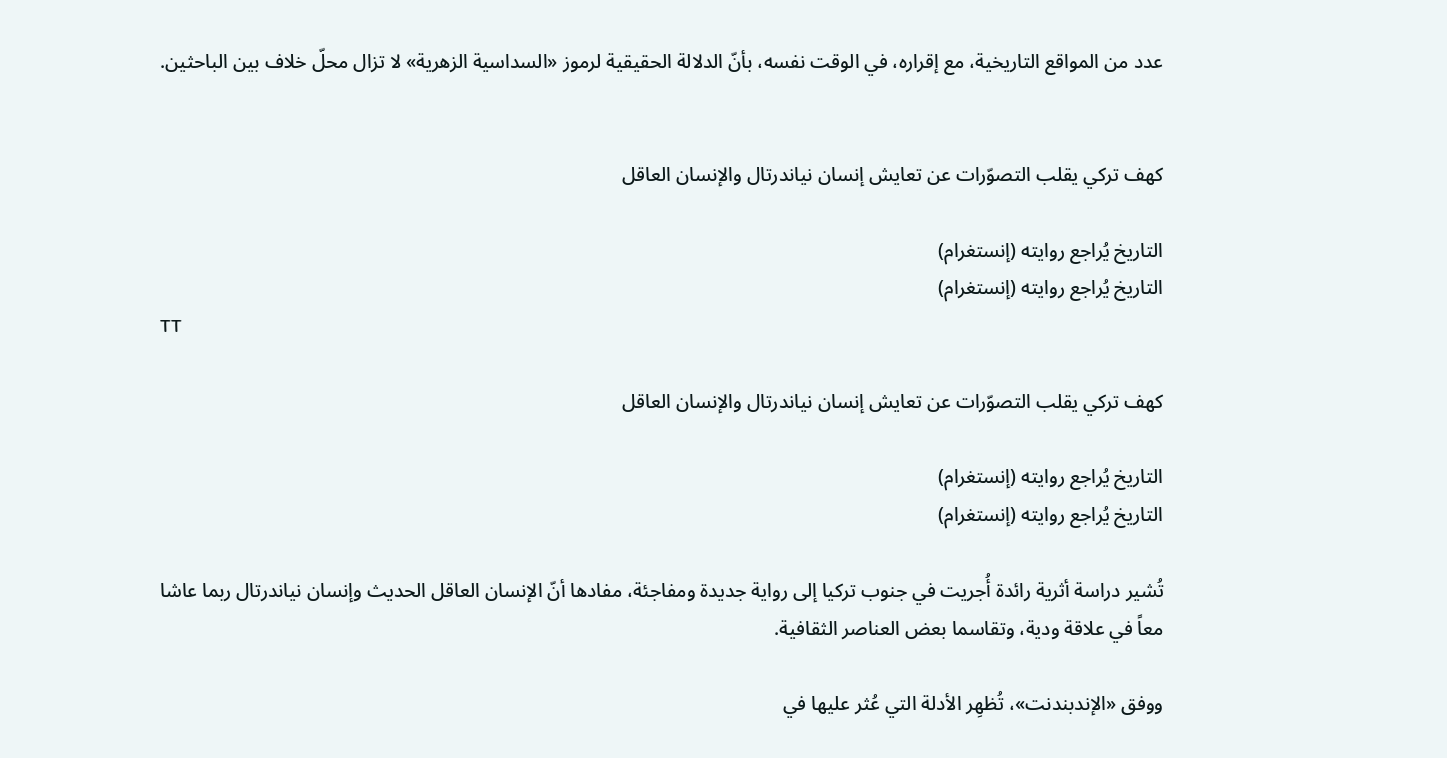عدد من المواقع التاريخية، مع إقراره، في الوقت نفسه، بأنّ الدلالة الحقيقية لرموز «السداسية الزهرية» لا تزال محلّ خلاف بين الباحثين.


كهف تركي يقلب التصوّرات عن تعايش إنسان نياندرتال والإنسان العاقل

التاريخ يُراجع روايته (إنستغرام)
التاريخ يُراجع روايته (إنستغرام)
TT

كهف تركي يقلب التصوّرات عن تعايش إنسان نياندرتال والإنسان العاقل

التاريخ يُراجع روايته (إنستغرام)
التاريخ يُراجع روايته (إنستغرام)

تُشير دراسة أثرية رائدة أُجريت في جنوب تركيا إلى رواية جديدة ومفاجئة، مفادها أنّ الإنسان العاقل الحديث وإنسان نياندرتال ربما عاشا معاً في علاقة ودية، وتقاسما بعض العناصر الثقافية.

ووفق «الإندبندنت»، تُظهِر الأدلة التي عُثر عليها في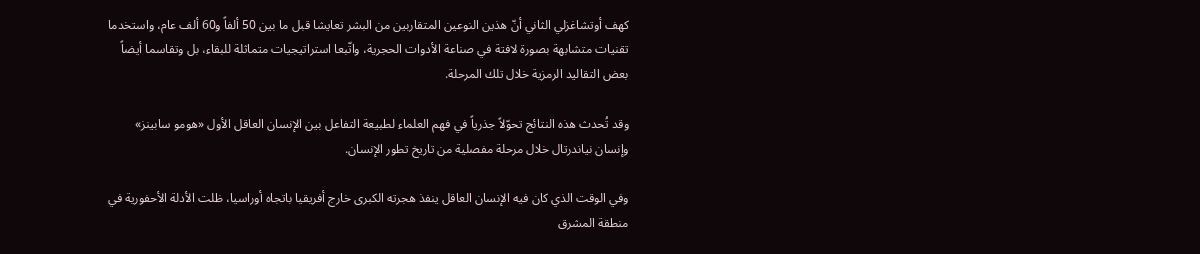كهف أوتشاغزلي الثاني أنّ هذين النوعين المتقاربين من البشر تعايشا قبل ما بين 50 ألفاً و60 ألف عام، واستخدما تقنيات متشابهة بصورة لافتة في صناعة الأدوات الحجرية، واتّبعا استراتيجيات متماثلة للبقاء، بل وتقاسما أيضاً بعض التقاليد الرمزية خلال تلك المرحلة.

وقد تُحدث هذه النتائج تحوّلاً جذرياً في فهم العلماء لطبيعة التفاعل بين الإنسان العاقل الأول «هومو سابينز» وإنسان نياندرتال خلال مرحلة مفصلية من تاريخ تطور الإنسان.

وفي الوقت الذي كان فيه الإنسان العاقل ينفذ هجرته الكبرى خارج أفريقيا باتجاه أوراسيا، ظلت الأدلة الأحفورية في منطقة المشرق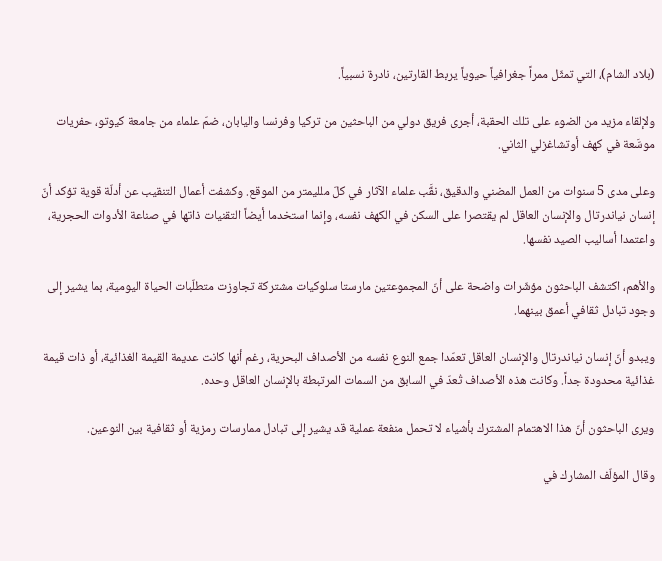(بلاد الشام)، التي تمثّل ممراً جغرافياً حيوياً يربط القارتين، نادرة نسبياً.

ولإلقاء مزيد من الضوء على تلك الحقبة، أجرى فريق دولي من الباحثين من تركيا وفرنسا واليابان، ضمّ علماء من جامعة كيوتو، حفريات موسَّعة في كهف أوتشاغزلي الثاني.

وعلى مدى 5 سنوات من العمل المضني والدقيق، نقَّب علماء الآثار في كلّ ملليمتر من الموقع. وكشفت أعمال التنقيب عن أدلّة قوية تؤكد أنّ إنسان نياندرتال والإنسان العاقل لم يقتصرا على السكن في الكهف نفسه، وإنما استخدما أيضاً التقنيات ذاتها في صناعة الأدوات الحجرية، واعتمدا أساليب الصيد نفسها.

والأهم، اكتشف الباحثون مؤشّرات واضحة على أنّ المجموعتين مارستا سلوكيات مشتركة تجاوزت متطلّبات الحياة اليومية، بما يشير إلى وجود تبادل ثقافي أعمق بينهما.

ويبدو أنّ إنسان نياندرتال والإنسان العاقل تعمّدا جمع النوع نفسه من الأصداف البحرية، رغم أنها كانت عديمة القيمة الغذائية، أو ذات قيمة غذائية محدودة جداً. وكانت هذه الأصداف تُعدّ في السابق من السمات المرتبطة بالإنسان العاقل وحده.

ويرى الباحثون أنّ هذا الاهتمام المشترك بأشياء لا تحمل منفعة عملية قد يشير إلى تبادل ممارسات رمزية أو ثقافية بين النوعين.

وقال المؤلّف المشارك في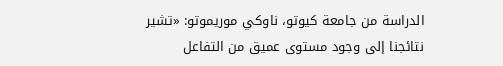الدراسة من جامعة كيوتو، ناوكي موريموتو: «تشير نتائجنا إلى وجود مستوى عميق من التفاعل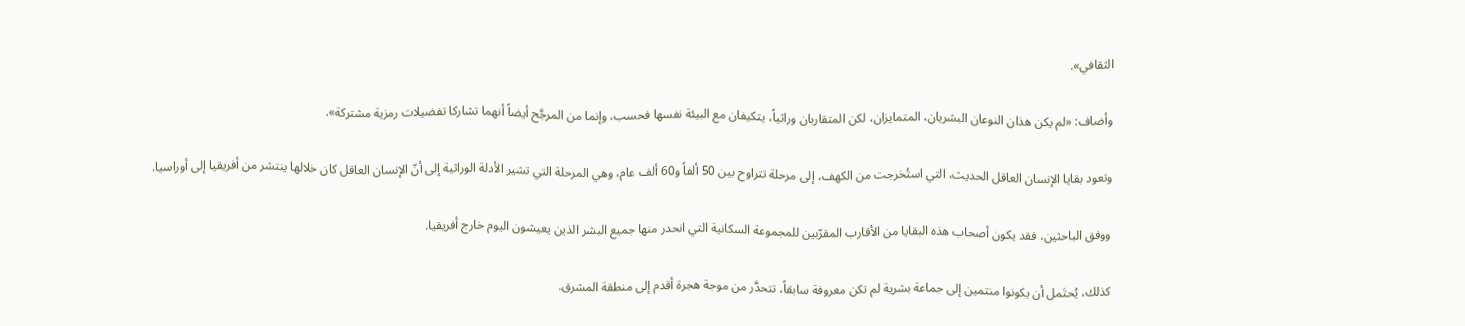الثقافي».

وأضاف: «لم يكن هذان النوعان البشريان، المتمايزان، لكن المتقاربان وراثياً، يتكيفان مع البيئة نفسها فحسب، وإنما من المرجَّح أيضاً أنهما تشاركا تفضيلات رمزية مشتركة».

وتعود بقايا الإنسان العاقل الحديث، التي استُخرجت من الكهف، إلى مرحلة تتراوح بين 50 ألفاً و60 ألف عام، وهي المرحلة التي تشير الأدلة الوراثية إلى أنّ الإنسان العاقل كان خلالها ينتشر من أفريقيا إلى أوراسيا.

ووفق الباحثين، فقد يكون أصحاب هذه البقايا من الأقارب المقرّبين للمجموعة السكانية التي انحدر منها جميع البشر الذين يعيشون اليوم خارج أفريقيا.

كذلك، يُحتَمل أن يكونوا منتمين إلى جماعة بشرية لم تكن معروفة سابقاً، تتحدَّر من موجة هجرة أقدم إلى منطقة المشرق.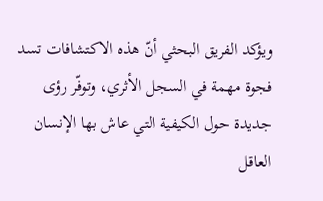ويؤكد الفريق البحثي أنّ هذه الاكتشافات تسد فجوة مهمة في السجل الأثري، وتوفّر رؤى جديدة حول الكيفية التي عاش بها الإنسان العاقل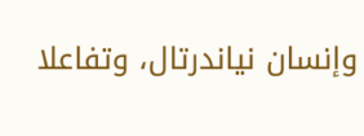وإنسان نياندرتال، وتفاعلا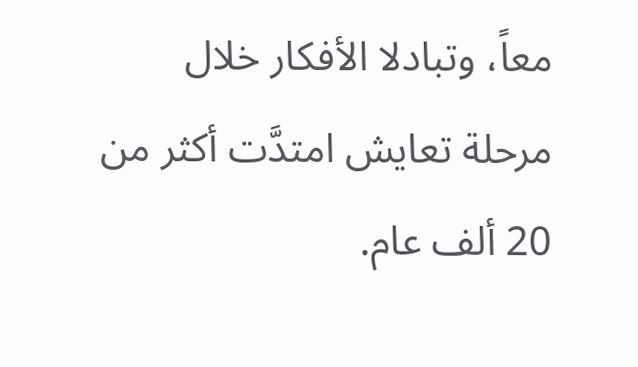معاً، وتبادلا الأفكار خلال مرحلة تعايش امتدَّت أكثر من 20 ألف عام.